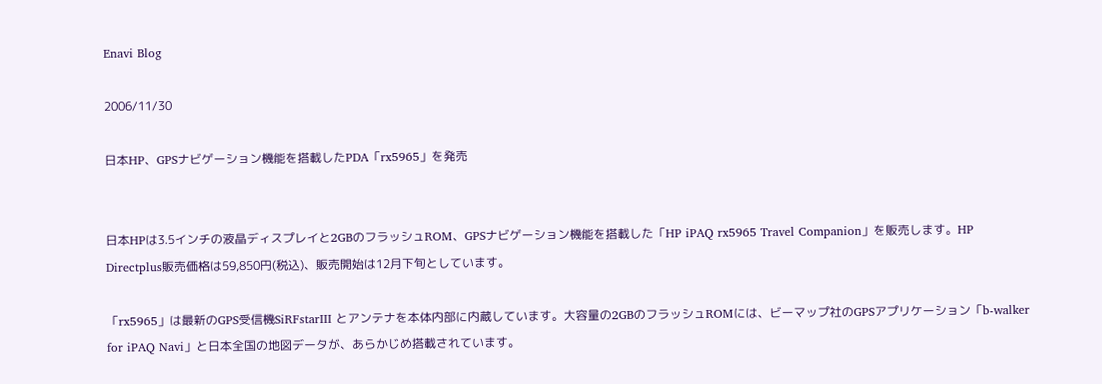Enavi Blog

2006/11/30

日本HP、GPSナビゲーション機能を搭載したPDA「rx5965」を発売


日本HPは3.5インチの液晶ディスプレイと2GBのフラッシュROM、GPSナビゲーション機能を搭載した「HP iPAQ rx5965 Travel Companion」を販売します。HP Directplus販売価格は59,850円(税込)、販売開始は12月下旬としています。

「rx5965」は最新のGPS受信機SiRFstarIII とアンテナを本体内部に内蔵しています。大容量の2GBのフラッシュROMには、ビーマップ社のGPSアプリケーション「b-walker for iPAQ Navi」と日本全国の地図データが、あらかじめ搭載されています。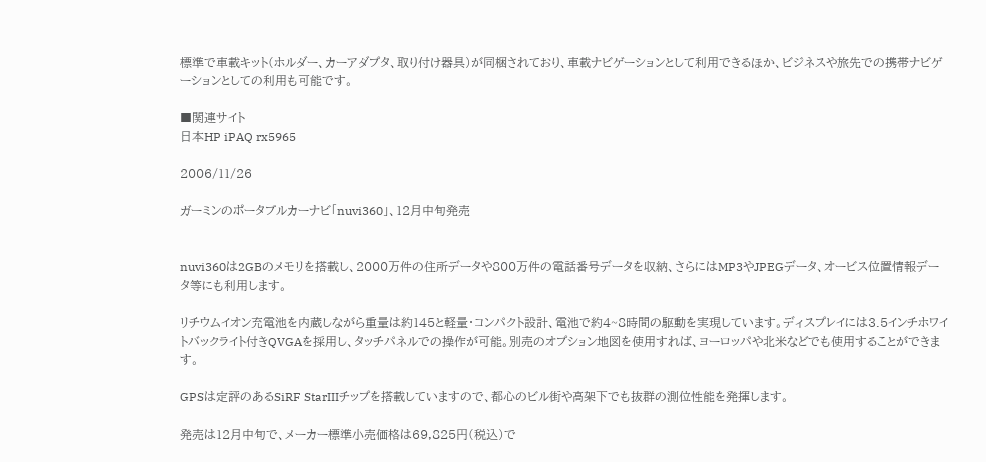標準で車載キット(ホルダー、カーアダプタ、取り付け器具)が同梱されており、車載ナビゲーションとして利用できるほか、ビジネスや旅先での携帯ナビゲーションとしての利用も可能です。

■関連サイト
日本HP iPAQ rx5965

2006/11/26

ガーミンのポータブルカーナビ「nuvi360」、12月中旬発売


nuvi360は2GBのメモリを搭載し、2000万件の住所データや800万件の電話番号データを収納、さらにはMP3やJPEGデータ、オービス位置情報データ等にも利用します。

リチウムイオン充電池を内蔵しながら重量は約145と軽量・コンパクト設計、電池で約4~8時間の駆動を実現しています。ディスプレイには3.5インチホワイトバックライト付きQVGAを採用し、タッチパネルでの操作が可能。別売のオプション地図を使用すれば、ヨーロッパや北米などでも使用することができます。

GPSは定評のあるSiRF StarIIIチップを搭載していますので、都心のビル街や高架下でも抜群の測位性能を発揮します。

発売は12月中旬で、メーカー標準小売価格は69,825円(税込)で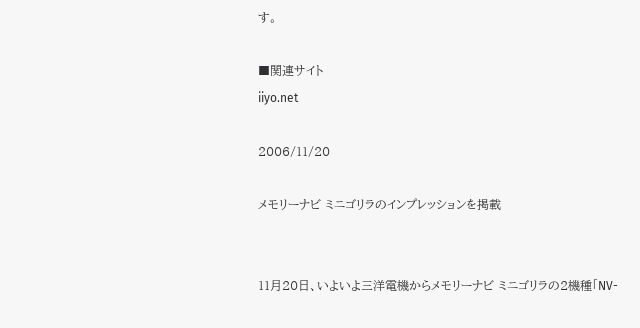す。

■関連サイト
iiyo.net

2006/11/20

メモリーナビ ミニゴリラのインプレッションを掲載


11月20日、いよいよ三洋電機からメモリーナビ ミニゴリラの2機種「NV-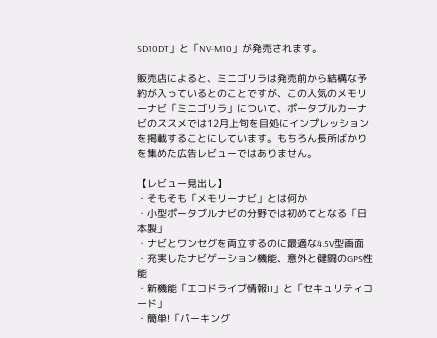SD10DT」と「NV-M10」が発売されます。

販売店によると、ミニゴリラは発売前から結構な予約が入っているとのことですが、この人気のメモリーナビ「ミニゴリラ」について、ポータブルカーナビのススメでは12月上旬を目処にインプレッションを掲載することにしています。もちろん長所ばかりを集めた広告レビューではありません。

【レビュー見出し】
・そもそも「メモリーナビ」とは何か
・小型ポータブルナビの分野では初めてとなる「日本製」
・ナビとワンセグを両立するのに最適な4.5V型画面
・充実したナビゲーション機能、意外と健闘のGPS性能
・新機能「エコドライブ情報II」と「セキュリティコード」
・簡単!「パーキング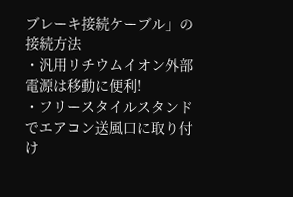ブレーキ接続ケーブル」の接続方法
・汎用リチウムイオン外部電源は移動に便利!
・フリースタイルスタンドでエアコン送風口に取り付け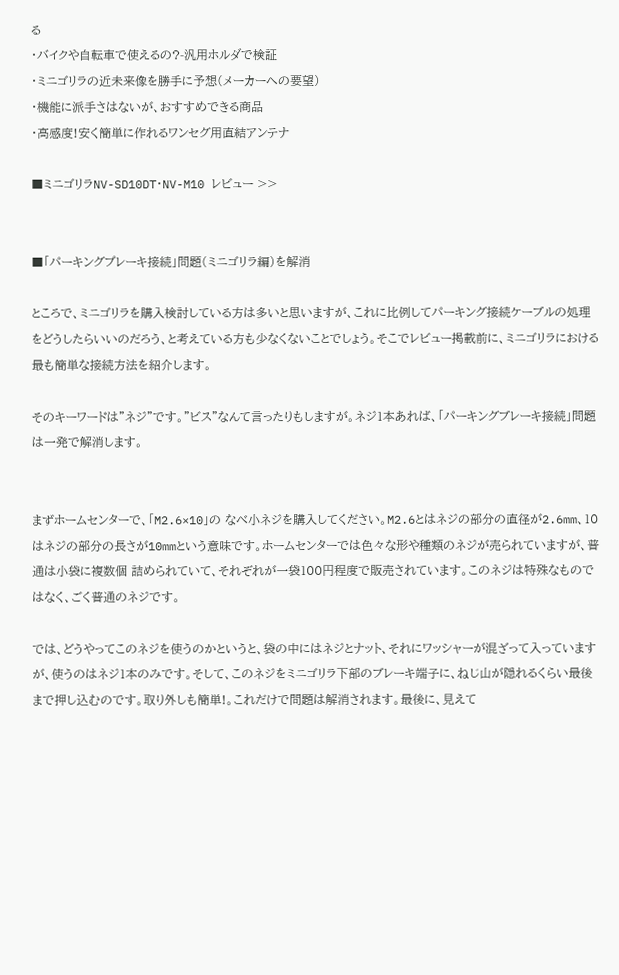る
・バイクや自転車で使えるの?-汎用ホルダで検証
・ミニゴリラの近未来像を勝手に予想(メーカーへの要望)
・機能に派手さはないが、おすすめできる商品
・高感度!安く簡単に作れるワンセグ用直結アンテナ

■ミニゴリラNV-SD10DT・NV-M10 レビュー >>


■「パーキングプレーキ接続」問題(ミニゴリラ編)を解消

ところで、ミニゴリラを購入検討している方は多いと思いますが、これに比例してパーキング接続ケーブルの処理をどうしたらいいのだろう、と考えている方も少なくないことでしょう。そこでレビュー掲載前に、ミニゴリラにおける最も簡単な接続方法を紹介します。

そのキーワードは”ネジ”です。”ビス”なんて言ったりもしますが。ネジ1本あれば、「パーキングブレーキ接続」問題は一発で解消します。


まずホームセンターで、「M2.6×10」の なべ小ネジを購入してください。M2.6とはネジの部分の直径が2.6mm、10はネジの部分の長さが10mmという意味です。ホームセンターでは色々な形や種類のネジが売られていますが、普通は小袋に複数個 詰められていて、それぞれが一袋100円程度で販売されています。このネジは特殊なものではなく、ごく普通のネジです。

では、どうやってこのネジを使うのかというと、袋の中にはネジとナット、それにワッシャーが混ざって入っていますが、使うのはネジ1本のみです。そして、このネジをミニゴリラ下部のブレーキ端子に、ねじ山が隠れるくらい最後まで押し込むのです。取り外しも簡単!。これだけで問題は解消されます。最後に、見えて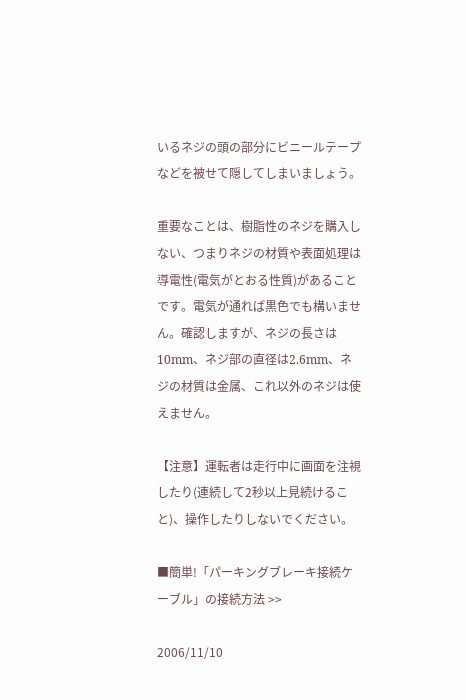いるネジの頭の部分にビニールテープなどを被せて隠してしまいましょう。

重要なことは、樹脂性のネジを購入しない、つまりネジの材質や表面処理は導電性(電気がとおる性質)があることです。電気が通れば黒色でも構いません。確認しますが、ネジの長さは10mm、ネジ部の直径は2.6mm、ネジの材質は金属、これ以外のネジは使えません。

【注意】運転者は走行中に画面を注視したり(連続して2秒以上見続けること)、操作したりしないでください。

■簡単!「パーキングブレーキ接続ケーブル」の接続方法 >>

2006/11/10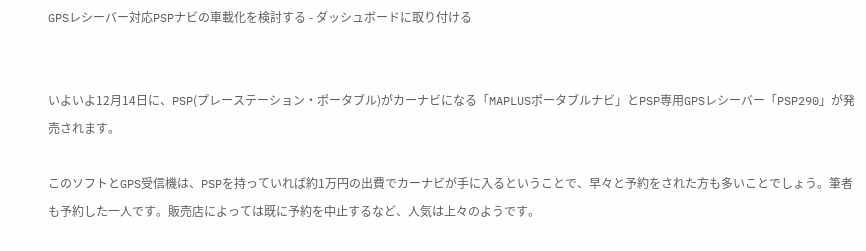GPSレシーバー対応PSPナビの車載化を検討する - ダッシュボードに取り付ける


いよいよ12月14日に、PSP(プレーステーション・ポータブル)がカーナビになる「MAPLUSポータブルナビ」とPSP専用GPSレシーバー「PSP290」が発売されます。

このソフトとGPS受信機は、PSPを持っていれば約1万円の出費でカーナビが手に入るということで、早々と予約をされた方も多いことでしょう。筆者も予約した一人です。販売店によっては既に予約を中止するなど、人気は上々のようです。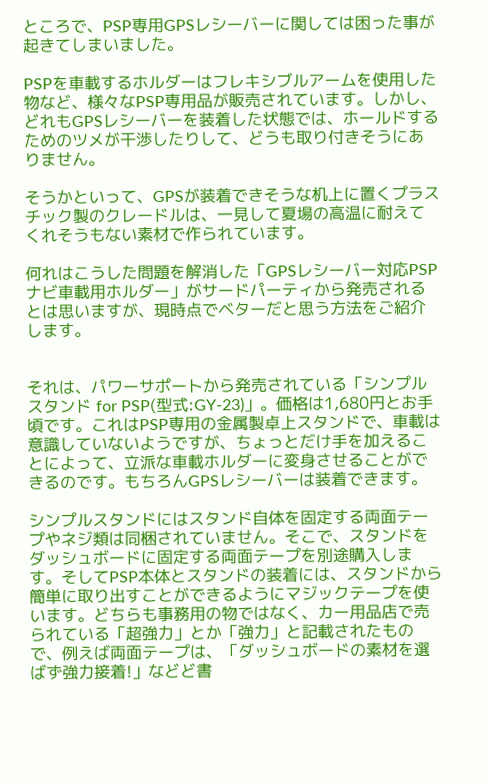ところで、PSP専用GPSレシーバーに関しては困った事が起きてしまいました。

PSPを車載するホルダーはフレキシブルアームを使用した物など、様々なPSP専用品が販売されています。しかし、どれもGPSレシーバーを装着した状態では、ホールドするためのツメが干渉したりして、どうも取り付きそうにありません。

そうかといって、GPSが装着できそうな机上に置くプラスチック製のクレードルは、一見して夏場の高温に耐えてくれそうもない素材で作られています。

何れはこうした問題を解消した「GPSレシーバー対応PSPナビ車載用ホルダー」がサードパーティから発売されるとは思いますが、現時点でベターだと思う方法をご紹介します。


それは、パワーサポートから発売されている「シンプルスタンド for PSP(型式:GY-23)」。価格は1,680円とお手頃です。これはPSP専用の金属製卓上スタンドで、車載は意識していないようですが、ちょっとだけ手を加えることによって、立派な車載ホルダーに変身させることができるのです。もちろんGPSレシーバーは装着できます。

シンプルスタンドにはスタンド自体を固定する両面テープやネジ類は同梱されていません。そこで、スタンドをダッシュボードに固定する両面テープを別途購入します。そしてPSP本体とスタンドの装着には、スタンドから簡単に取り出すことができるようにマジックテープを使います。どちらも事務用の物ではなく、カー用品店で売られている「超強力」とか「強力」と記載されたもので、例えば両面テープは、「ダッシュボードの素材を選ばず強力接着!」などど書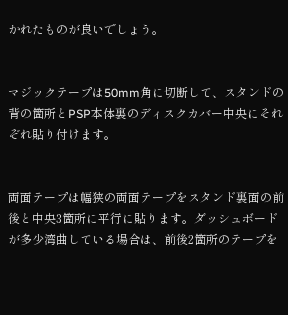かれたものが良いでしょう。


マジックテープは50mm角に切断して、スタンドの背の箇所とPSP本体裏のディスクカバー中央にそれぞれ貼り付けます。


両面テープは幅狭の両面テープをスタンド裏面の前後と中央3箇所に平行に貼ります。ダッシュボードが多少湾曲している場合は、前後2箇所のテープを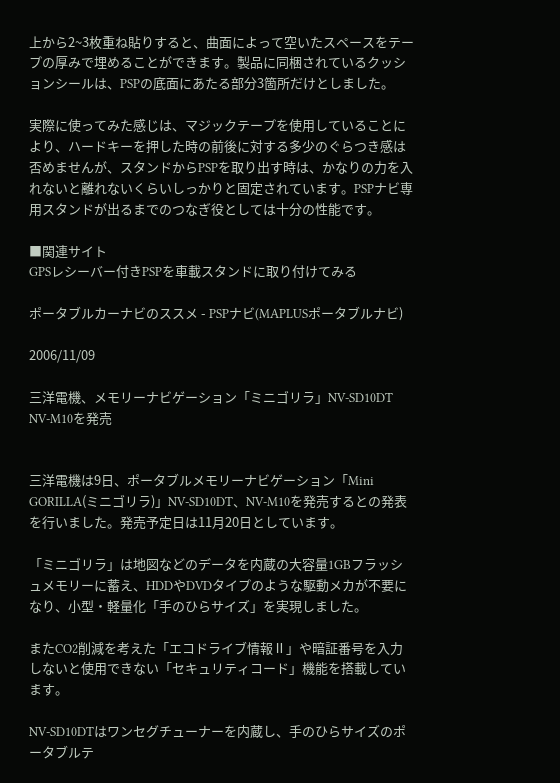上から2~3枚重ね貼りすると、曲面によって空いたスペースをテープの厚みで埋めることができます。製品に同梱されているクッションシールは、PSPの底面にあたる部分3箇所だけとしました。

実際に使ってみた感じは、マジックテープを使用していることにより、ハードキーを押した時の前後に対する多少のぐらつき感は否めませんが、スタンドからPSPを取り出す時は、かなりの力を入れないと離れないくらいしっかりと固定されています。PSPナビ専用スタンドが出るまでのつなぎ役としては十分の性能です。

■関連サイト
GPSレシーバー付きPSPを車載スタンドに取り付けてみる

ポータブルカーナビのススメ - PSPナビ(MAPLUSポータブルナビ)

2006/11/09

三洋電機、メモリーナビゲーション「ミニゴリラ」NV-SD10DT NV-M10を発売


三洋電機は9日、ポータブルメモリーナビゲーション「Mini GORILLA(ミニゴリラ)」NV-SD10DT、NV-M10を発売するとの発表を行いました。発売予定日は11月20日としています。

「ミニゴリラ」は地図などのデータを内蔵の大容量1GBフラッシュメモリーに蓄え、HDDやDVDタイプのような駆動メカが不要になり、小型・軽量化「手のひらサイズ」を実現しました。

またCO2削減を考えた「エコドライブ情報Ⅱ」や暗証番号を入力しないと使用できない「セキュリティコード」機能を搭載しています。

NV-SD10DTはワンセグチューナーを内蔵し、手のひらサイズのポータブルテ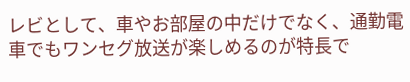レビとして、車やお部屋の中だけでなく、通勤電車でもワンセグ放送が楽しめるのが特長で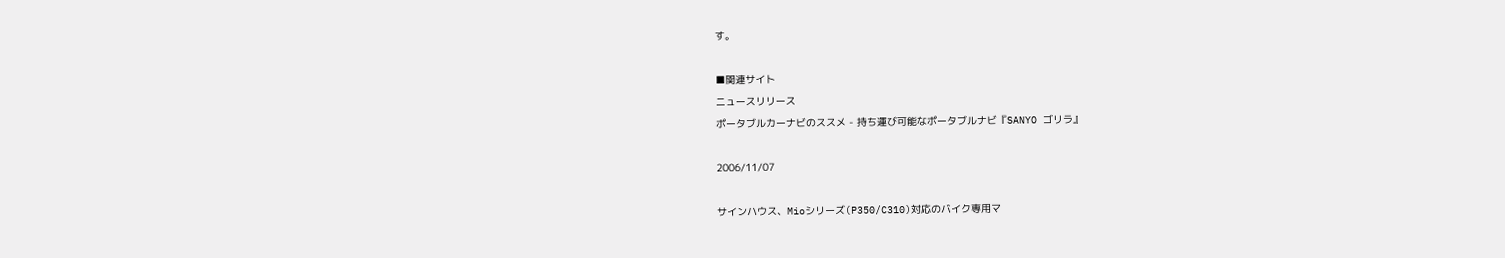す。

■関連サイト
ニュースリリース
ポータブルカーナビのススメ - 持ち運び可能なポータブルナビ『SANYO ゴリラ』

2006/11/07

サインハウス、Mioシリーズ(P350/C310)対応のバイク専用マ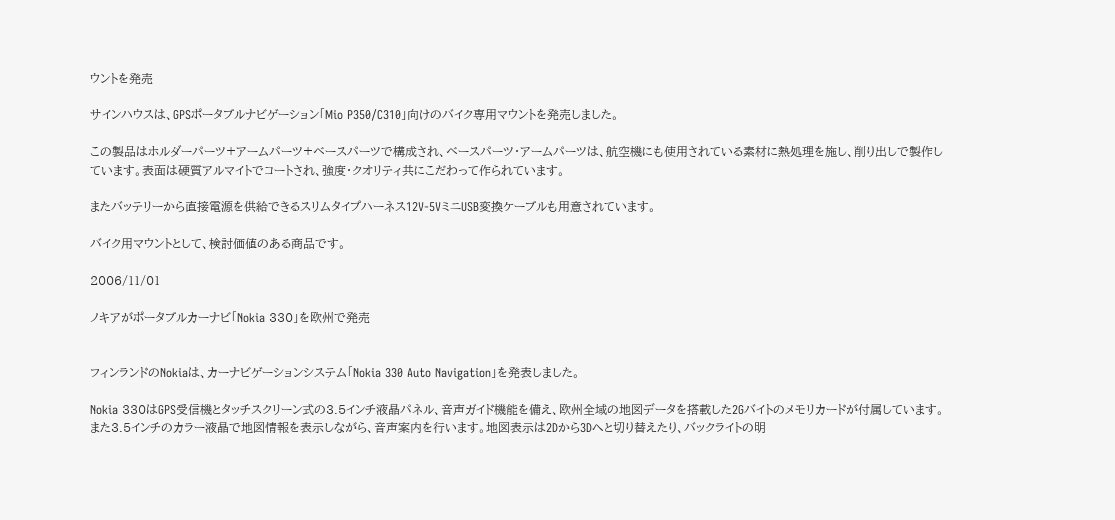ウントを発売

サインハウスは、GPSポータブルナビゲーション「Mio P350/C310」向けのバイク専用マウントを発売しました。

この製品はホルダーパーツ+アームパーツ+ベースパーツで構成され、ベースパーツ・アームパーツは、航空機にも使用されている素材に熱処理を施し、削り出しで製作しています。表面は硬質アルマイトでコートされ、強度・クオリティ共にこだわって作られています。

またバッテリーから直接電源を供給できるスリムタイプハーネス12V-5VミニUSB変換ケーブルも用意されています。

バイク用マウントとして、検討価値のある商品です。

2006/11/01

ノキアがポータブルカーナビ「Nokia 330」を欧州で発売


フィンランドのNokiaは、カーナビゲーションシステム「Nokia 330 Auto Navigation」を発表しました。

Nokia 330はGPS受信機とタッチスクリーン式の3.5インチ液晶パネル、音声ガイド機能を備え、欧州全域の地図データを搭載した2Gバイトのメモリカードが付属しています。また3.5インチのカラー液晶で地図情報を表示しながら、音声案内を行います。地図表示は2Dから3Dへと切り替えたり、バックライトの明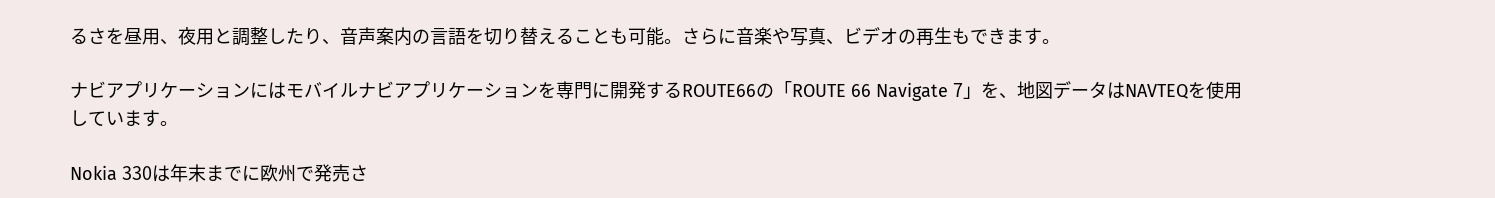るさを昼用、夜用と調整したり、音声案内の言語を切り替えることも可能。さらに音楽や写真、ビデオの再生もできます。

ナビアプリケーションにはモバイルナビアプリケーションを専門に開発するROUTE66の「ROUTE 66 Navigate 7」を、地図データはNAVTEQを使用しています。

Nokia 330は年末までに欧州で発売さ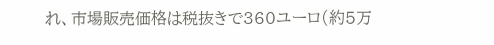れ、市場販売価格は税抜きで360ユーロ(約5万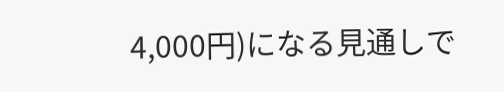4,000円)になる見通しで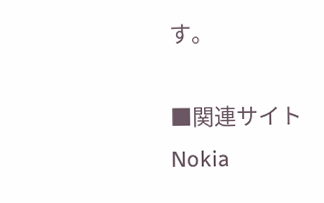す。

■関連サイト
Nokia